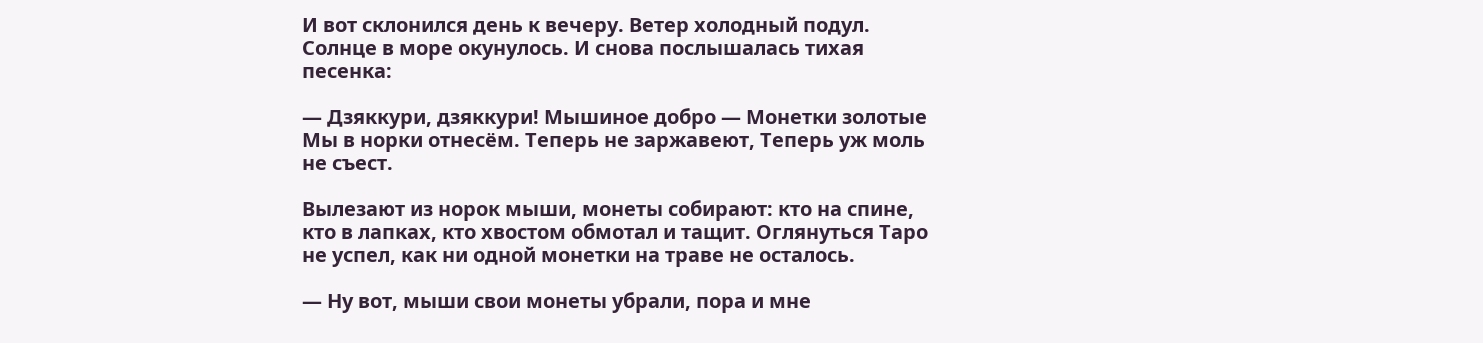И вот склонился день к вечеру. Ветер холодный подул. Солнце в море окунулось. И снова послышалась тихая песенка:

— Дзяккури, дзяккури! Мышиное добро — Монетки золотые Мы в норки отнесём. Теперь не заржавеют, Теперь уж моль не съест.

Вылезают из норок мыши, монеты собирают: кто на спине, кто в лапках, кто хвостом обмотал и тащит. Оглянуться Таро не успел, как ни одной монетки на траве не осталось.

— Ну вот, мыши свои монеты убрали, пора и мне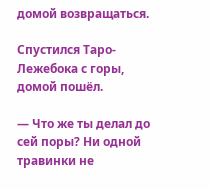домой возвращаться.

Спустился Таро-Лежебока с горы, домой пошёл.

— Что же ты делал до сей поры? Ни одной травинки не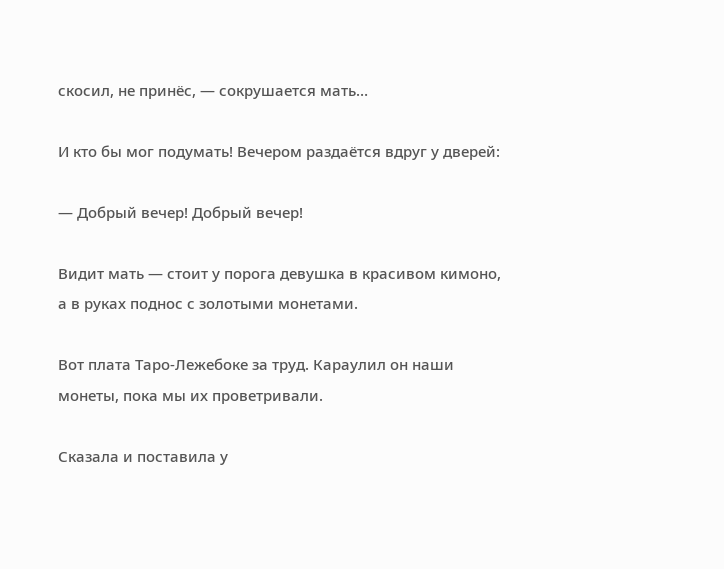скосил, не принёс, — сокрушается мать…

И кто бы мог подумать! Вечером раздаётся вдруг у дверей:

— Добрый вечер! Добрый вечер!

Видит мать — стоит у порога девушка в красивом кимоно, а в руках поднос с золотыми монетами.

Вот плата Таро-Лежебоке за труд. Караулил он наши монеты, пока мы их проветривали.

Сказала и поставила у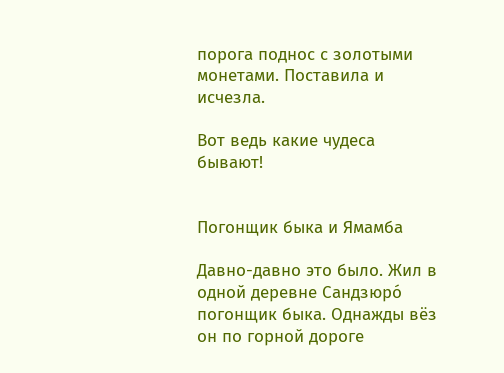порога поднос с золотыми монетами. Поставила и исчезла.

Вот ведь какие чудеса бывают!


Погонщик быка и Ямамба

Давно-давно это было. Жил в одной деревне Сандзюрó погонщик быка. Однажды вёз он по горной дороге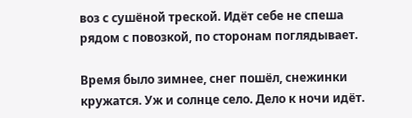воз с сушёной треской. Идёт себе не спеша рядом с повозкой, по сторонам поглядывает.

Время было зимнее, снег пошёл, снежинки кружатся. Уж и солнце село. Дело к ночи идёт.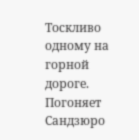Тоскливо одному на горной дороге. Погоняет Сандзюро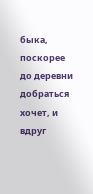быка, поскорее до деревни добраться хочет, и вдруг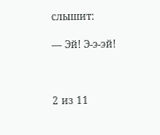слышит:

— Эй! Э-э-эй!



2 из 11